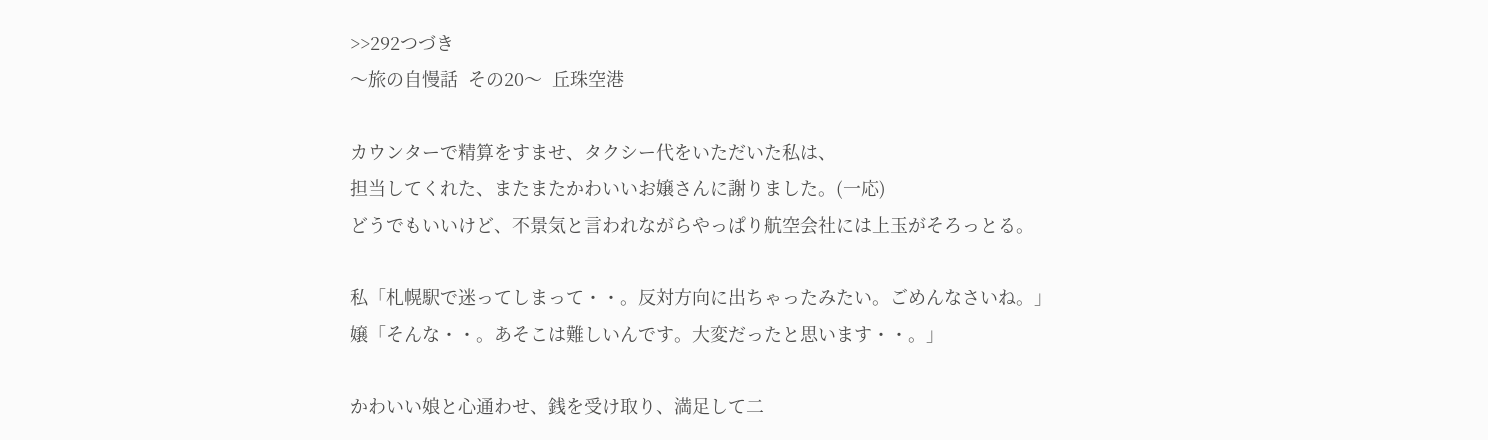>>292つづき
〜旅の自慢話  その20〜  丘珠空港

カウンターで精算をすませ、タクシー代をいただいた私は、
担当してくれた、またまたかわいいお嬢さんに謝りました。(一応)
どうでもいいけど、不景気と言われながらやっぱり航空会社には上玉がそろっとる。

私「札幌駅で迷ってしまって・・。反対方向に出ちゃったみたい。ごめんなさいね。」
嬢「そんな・・。あそこは難しいんです。大変だったと思います・・。」

かわいい娘と心通わせ、銭を受け取り、満足して二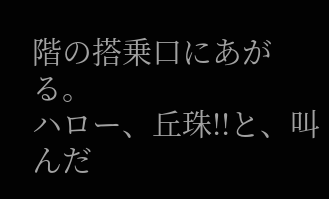階の搭乗口にあがる。
ハロー、丘珠!!と、叫んだ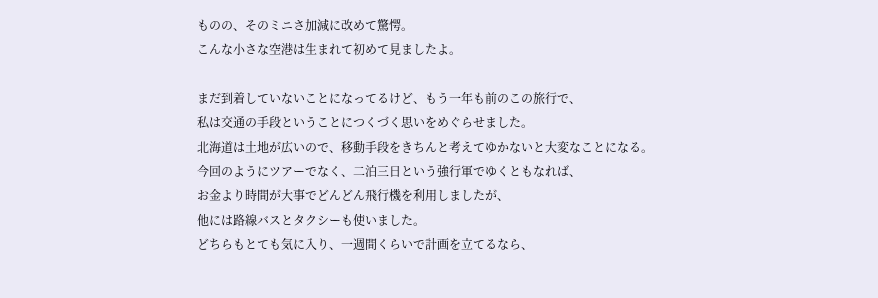ものの、そのミニさ加減に改めて驚愕。
こんな小さな空港は生まれて初めて見ましたよ。

まだ到着していないことになってるけど、もう一年も前のこの旅行で、
私は交通の手段ということにつくづく思いをめぐらせました。
北海道は土地が広いので、移動手段をきちんと考えてゆかないと大変なことになる。
今回のようにツアーでなく、二泊三日という強行軍でゆくともなれば、
お金より時間が大事でどんどん飛行機を利用しましたが、
他には路線バスとタクシーも使いました。
どちらもとても気に入り、一週間くらいで計画を立てるなら、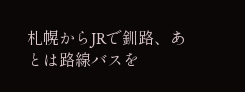札幌からJRで釧路、あとは路線バスを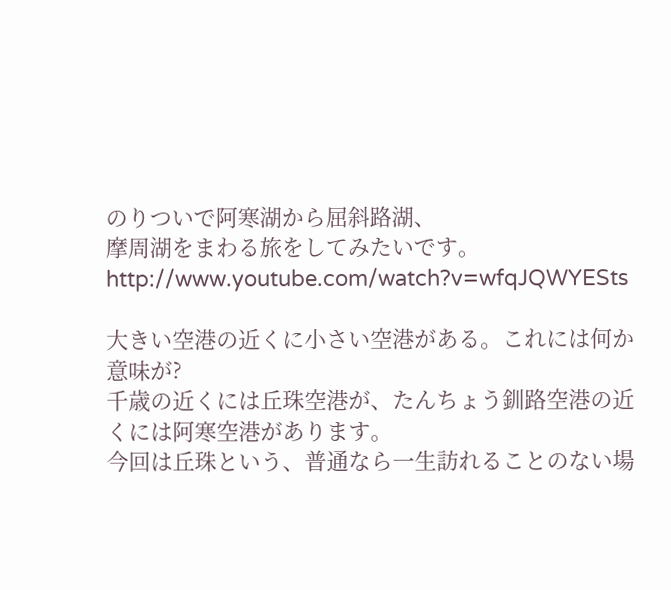のりついで阿寒湖から屈斜路湖、
摩周湖をまわる旅をしてみたいです。
http://www.youtube.com/watch?v=wfqJQWYESts

大きい空港の近くに小さい空港がある。これには何か意味が?
千歳の近くには丘珠空港が、たんちょう釧路空港の近くには阿寒空港があります。
今回は丘珠という、普通なら一生訪れることのない場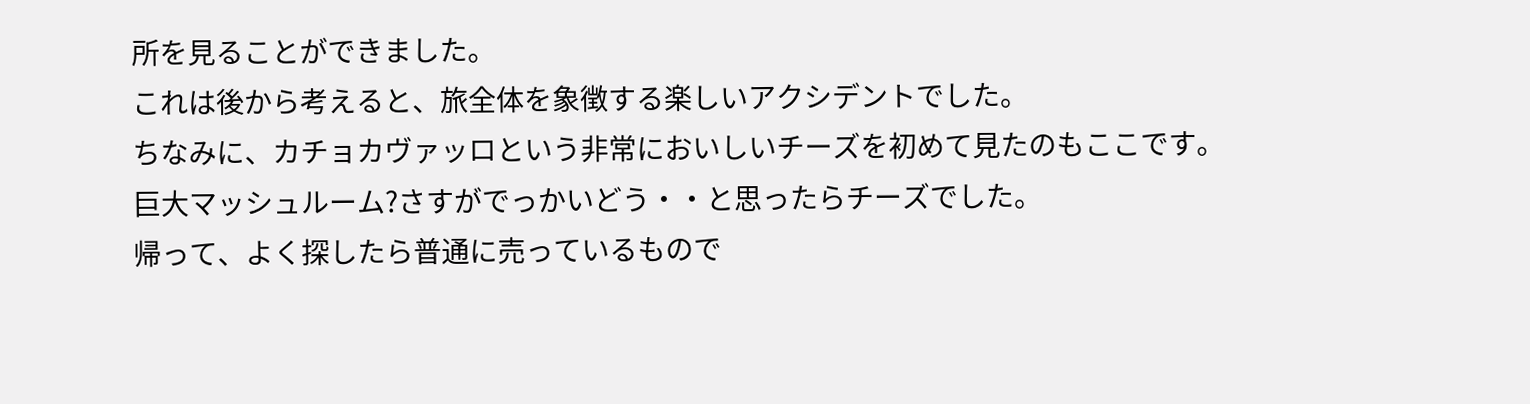所を見ることができました。
これは後から考えると、旅全体を象徴する楽しいアクシデントでした。
ちなみに、カチョカヴァッロという非常においしいチーズを初めて見たのもここです。
巨大マッシュルーム?さすがでっかいどう・・と思ったらチーズでした。
帰って、よく探したら普通に売っているもので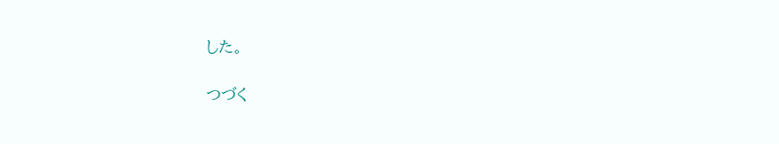した。

つづく